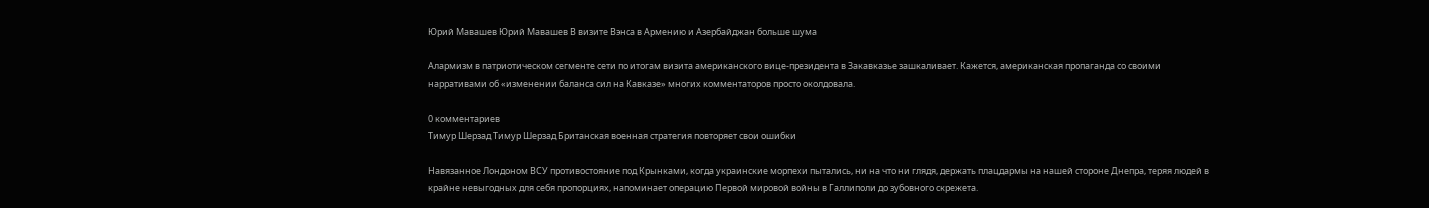Юрий Мавашев Юрий Мавашев В визите Вэнса в Армению и Азербайджан больше шума

Алармизм в патриотическом сегменте сети по итогам визита американского вице-президента в Закавказье зашкаливает. Кажется, американская пропаганда со своими нарративами об «изменении баланса сил на Кавказе» многих комментаторов просто околдовала.

0 комментариев
Тимур Шерзад Тимур Шерзад Британская военная стратегия повторяет свои ошибки

Навязанное Лондоном ВСУ противостояние под Крынками, когда украинские морпехи пытались, ни на что ни глядя, держать плацдармы на нашей стороне Днепра, теряя людей в крайне невыгодных для себя пропорциях, напоминает операцию Первой мировой войны в Галлиполи до зубовного скрежета.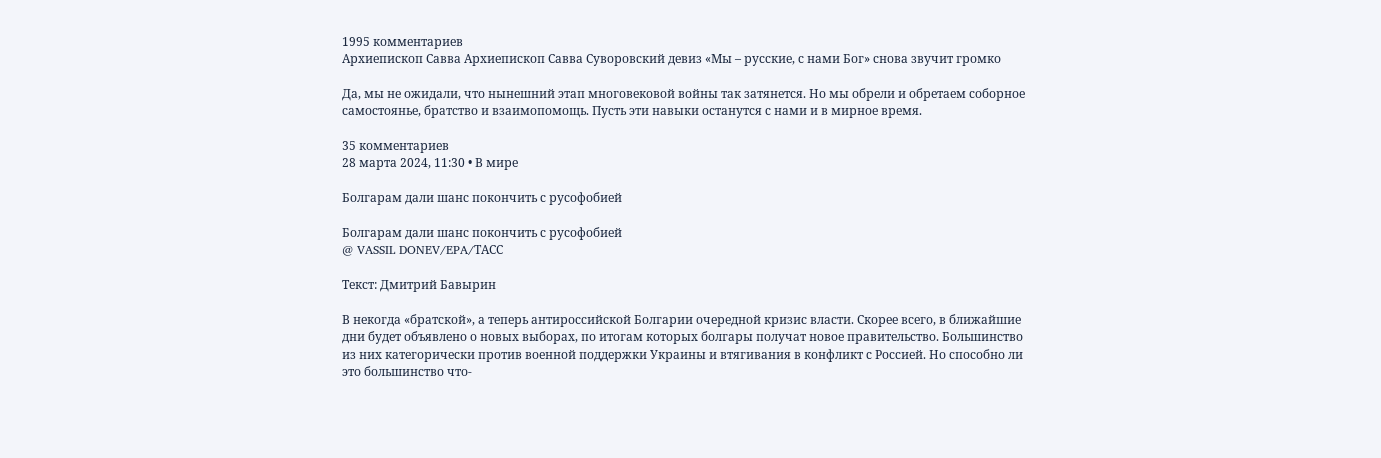1995 комментариев
Архиепископ Савва Архиепископ Савва Суворовский девиз «Мы – русские, с нами Бог» снова звучит громко

Да, мы не ожидали, что нынешний этап многовековой войны так затянется. Но мы обрели и обретаем соборное самостоянье, братство и взаимопомощь. Пусть эти навыки останутся с нами и в мирное время.

35 комментариев
28 марта 2024, 11:30 • В мире

Болгарам дали шанс покончить с русофобией

Болгарам дали шанс покончить с русофобией
@ VASSIL DONEV/EPA/ТАСС

Tекст: Дмитрий Бавырин

В некогда «братской», а теперь антироссийской Болгарии очередной кризис власти. Скорее всего, в ближайшие дни будет объявлено о новых выборах, по итогам которых болгары получат новое правительство. Большинство из них категорически против военной поддержки Украины и втягивания в конфликт с Россией. Но способно ли это большинство что-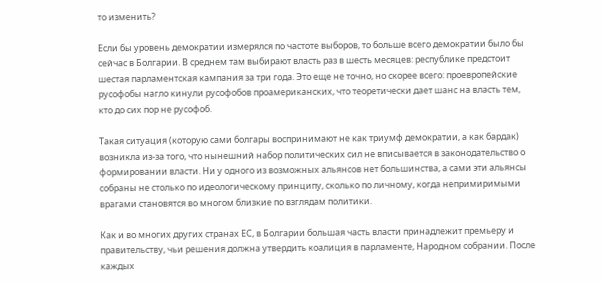то изменить?

Если бы уровень демократии измерялся по частоте выборов, то больше всего демократии было бы сейчас в Болгарии. В среднем там выбирают власть раз в шесть месяцев: республике предстоит шестая парламентская кампания за три года. Это еще не точно, но скорее всего: проевропейские русофобы нагло кинули русофобов проамериканских, что теоретически дает шанс на власть тем, кто до сих пор не русофоб.

Такая ситуация (которую сами болгары воспринимают не как триумф демократии, а как бардак) возникла из-за того, что нынешний набор политических сил не вписывается в законодательство о формировании власти. Ни у одного из возможных альянсов нет большинства, а сами эти альянсы собраны не столько по идеологическому принципу, сколько по личному, когда непримиримыми врагами становятся во многом близкие по взглядам политики.

Как и во многих других странах ЕС, в Болгарии большая часть власти принадлежит премьеру и правительству, чьи решения должна утвердить коалиция в парламенте, Народном собрании. После каждых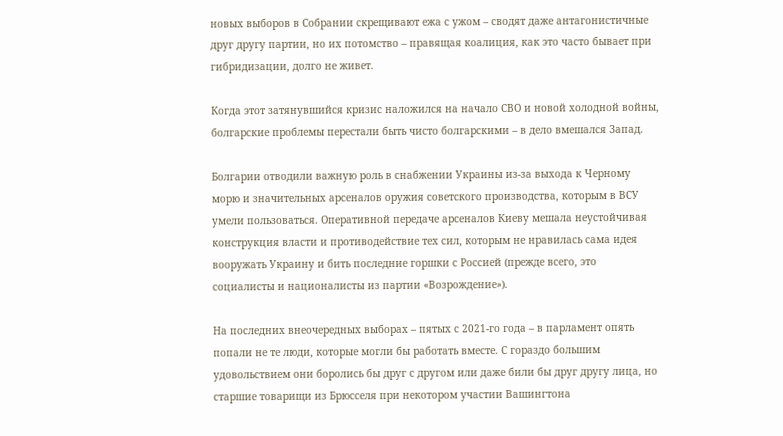новых выборов в Собрании скрещивают ежа с ужом – сводят даже антагонистичные друг другу партии, но их потомство – правящая коалиция, как это часто бывает при гибридизации, долго не живет.

Когда этот затянувшийся кризис наложился на начало СВО и новой холодной войны, болгарские проблемы перестали быть чисто болгарскими – в дело вмешался Запад.

Болгарии отводили важную роль в снабжении Украины из-за выхода к Черному морю и значительных арсеналов оружия советского производства, которым в ВСУ умели пользоваться. Оперативной передаче арсеналов Киеву мешала неустойчивая конструкция власти и противодействие тех сил, которым не нравилась сама идея вооружать Украину и бить последние горшки с Россией (прежде всего, это социалисты и националисты из партии «Возрождение»).

На последних внеочередных выборах – пятых с 2021-го года – в парламент опять попали не те люди, которые могли бы работать вместе. С гораздо большим удовольствием они боролись бы друг с другом или даже били бы друг другу лица, но старшие товарищи из Брюсселя при некотором участии Вашингтона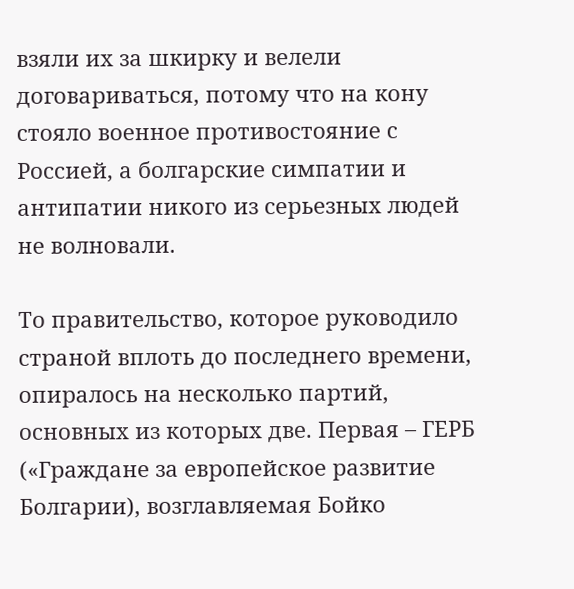взяли их за шкирку и велели договариваться, потому что на кону стояло военное противостояние с Россией, а болгарские симпатии и антипатии никого из серьезных людей не волновали.

То правительство, которое руководило страной вплоть до последнего времени, опиралось на несколько партий, основных из которых две. Первая – ГЕРБ («Граждане за европейское развитие Болгарии), возглавляемая Бойко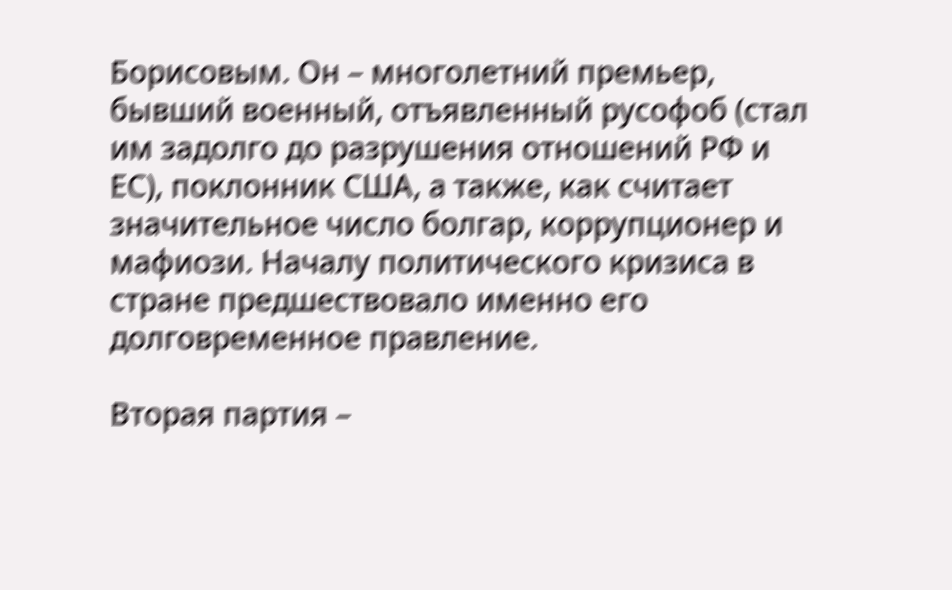Борисовым. Он – многолетний премьер, бывший военный, отъявленный русофоб (стал им задолго до разрушения отношений РФ и ЕС), поклонник США, а также, как считает значительное число болгар, коррупционер и мафиози. Началу политического кризиса в стране предшествовало именно его долговременное правление.

Вторая партия –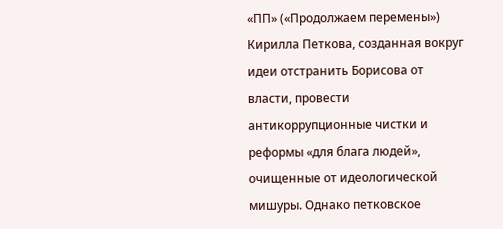«ПП» («Продолжаем перемены») Кирилла Петкова, созданная вокруг идеи отстранить Борисова от власти, провести антикоррупционные чистки и реформы «для блага людей», очищенные от идеологической мишуры. Однако петковское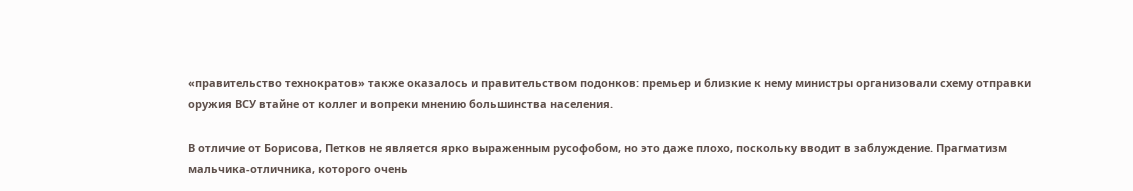«правительство технократов» также оказалось и правительством подонков: премьер и близкие к нему министры организовали схему отправки оружия ВСУ втайне от коллег и вопреки мнению большинства населения.

В отличие от Борисова, Петков не является ярко выраженным русофобом, но это даже плохо, поскольку вводит в заблуждение. Прагматизм мальчика-отличника, которого очень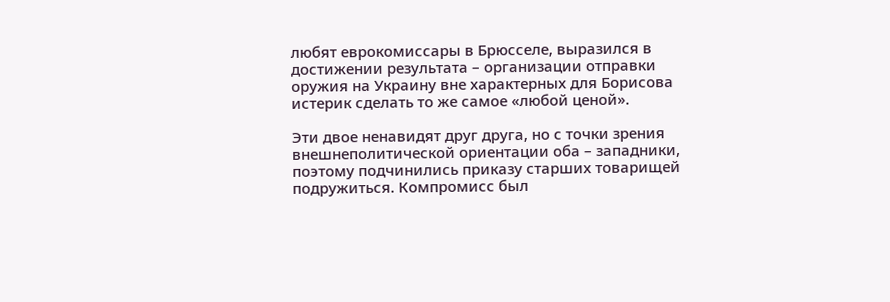любят еврокомиссары в Брюсселе, выразился в достижении результата – организации отправки оружия на Украину вне характерных для Борисова истерик сделать то же самое «любой ценой».

Эти двое ненавидят друг друга, но с точки зрения внешнеполитической ориентации оба – западники, поэтому подчинились приказу старших товарищей подружиться. Компромисс был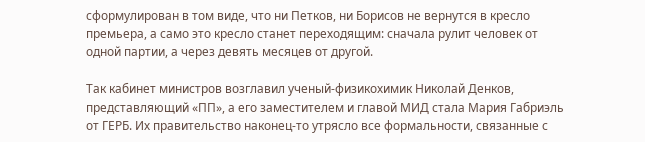сформулирован в том виде, что ни Петков, ни Борисов не вернутся в кресло премьера, а само это кресло станет переходящим: сначала рулит человек от одной партии, а через девять месяцев от другой.

Так кабинет министров возглавил ученый-физикохимик Николай Денков, представляющий «ПП», а его заместителем и главой МИД стала Мария Габриэль от ГЕРБ. Их правительство наконец-то утрясло все формальности, связанные с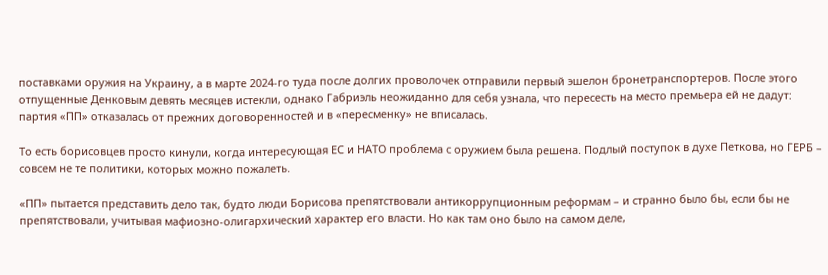поставками оружия на Украину, а в марте 2024-го туда после долгих проволочек отправили первый эшелон бронетранспортеров. После этого отпущенные Денковым девять месяцев истекли, однако Габриэль неожиданно для себя узнала, что пересесть на место премьера ей не дадут: партия «ПП» отказалась от прежних договоренностей и в «пересменку» не вписалась.

То есть борисовцев просто кинули, когда интересующая ЕС и НАТО проблема с оружием была решена. Подлый поступок в духе Петкова, но ГЕРБ – совсем не те политики, которых можно пожалеть.

«ПП» пытается представить дело так, будто люди Борисова препятствовали антикоррупционным реформам – и странно было бы, если бы не препятствовали, учитывая мафиозно-олигархический характер его власти. Но как там оно было на самом деле,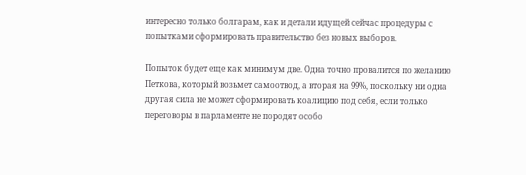интересно только болгарам, как и детали идущей сейчас процедуры с попытками сформировать правительство без новых выборов.

Попыток будет еще как минимум две. Одна точно провалится по желанию Петкова, который возьмет самоотвод, а вторая на 99%, поскольку ни одна другая сила не может сформировать коалицию под себя, если только переговоры в парламенте не породят особо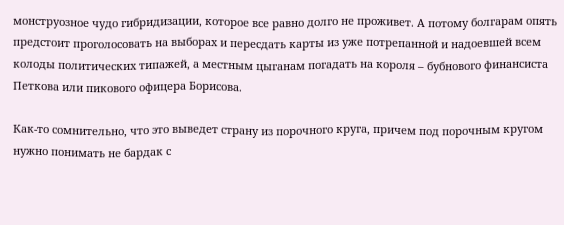монструозное чудо гибридизации, которое все равно долго не проживет. А потому болгарам опять предстоит проголосовать на выборах и пересдать карты из уже потрепанной и надоевшей всем колоды политических типажей, а местным цыганам погадать на короля – бубнового финансиста Петкова или пикового офицера Борисова.

Как-то сомнительно, что это выведет страну из порочного круга, причем под порочным кругом нужно понимать не бардак с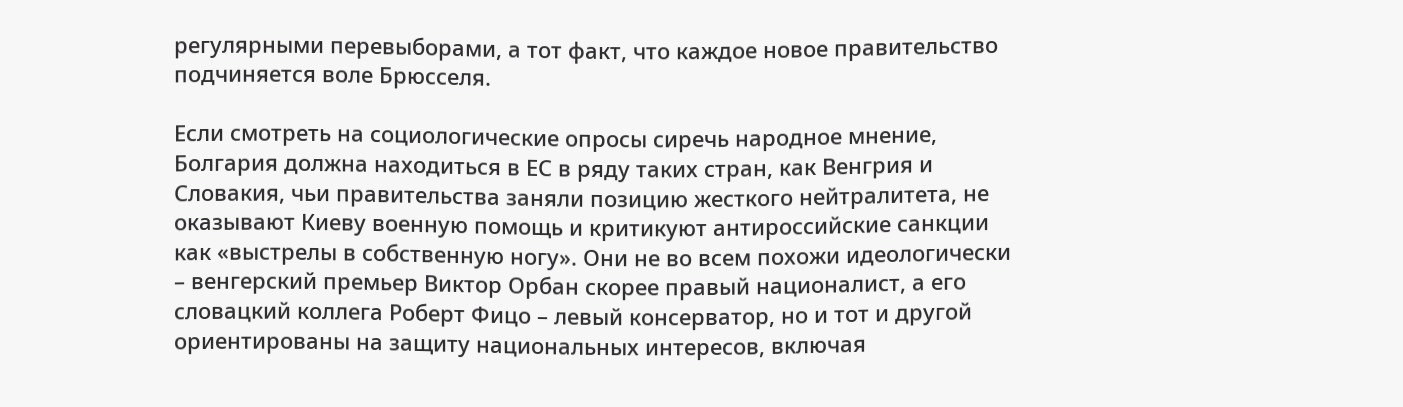регулярными перевыборами, а тот факт, что каждое новое правительство подчиняется воле Брюсселя.

Если смотреть на социологические опросы сиречь народное мнение, Болгария должна находиться в ЕС в ряду таких стран, как Венгрия и Словакия, чьи правительства заняли позицию жесткого нейтралитета, не оказывают Киеву военную помощь и критикуют антироссийские санкции как «выстрелы в собственную ногу». Они не во всем похожи идеологически – венгерский премьер Виктор Орбан скорее правый националист, а его словацкий коллега Роберт Фицо – левый консерватор, но и тот и другой ориентированы на защиту национальных интересов, включая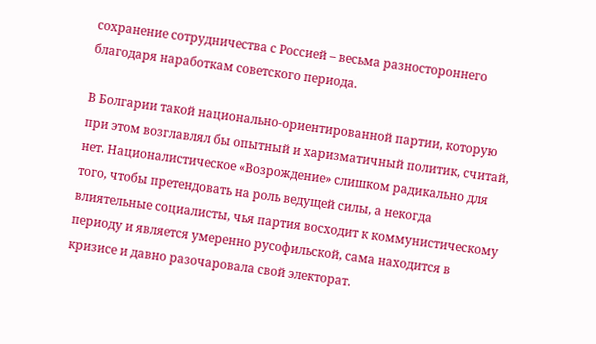сохранение сотрудничества с Россией – весьма разностороннего благодаря наработкам советского периода.

В Болгарии такой национально-ориентированной партии, которую при этом возглавлял бы опытный и харизматичный политик, считай, нет. Националистическое «Возрождение» слишком радикально для того, чтобы претендовать на роль ведущей силы, а некогда влиятельные социалисты, чья партия восходит к коммунистическому периоду и является умеренно русофильской, сама находится в кризисе и давно разочаровала свой электорат.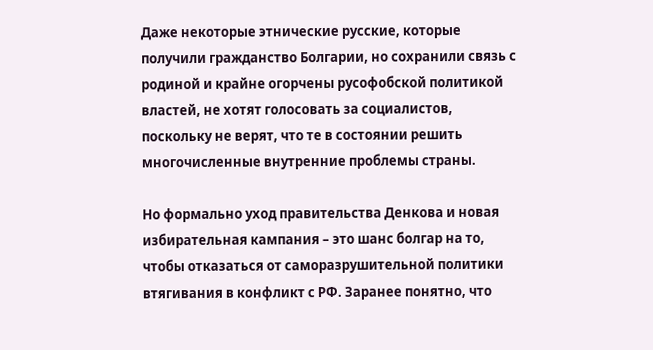Даже некоторые этнические русские, которые получили гражданство Болгарии, но сохранили связь с родиной и крайне огорчены русофобской политикой властей, не хотят голосовать за социалистов, поскольку не верят, что те в состоянии решить многочисленные внутренние проблемы страны.

Но формально уход правительства Денкова и новая избирательная кампания – это шанс болгар на то, чтобы отказаться от саморазрушительной политики втягивания в конфликт с РФ. Заранее понятно, что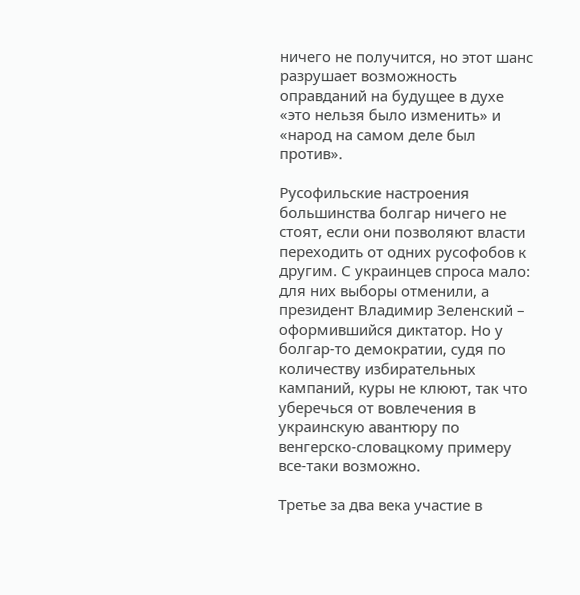ничего не получится, но этот шанс разрушает возможность оправданий на будущее в духе «это нельзя было изменить» и «народ на самом деле был против».

Русофильские настроения большинства болгар ничего не стоят, если они позволяют власти переходить от одних русофобов к другим. С украинцев спроса мало: для них выборы отменили, а президент Владимир Зеленский – оформившийся диктатор. Но у болгар-то демократии, судя по количеству избирательных кампаний, куры не клюют, так что уберечься от вовлечения в украинскую авантюру по венгерско-словацкому примеру все-таки возможно.

Третье за два века участие в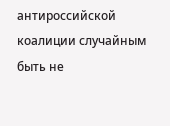антироссийской коалиции случайным быть не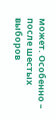может. Особенно – после шестых выборов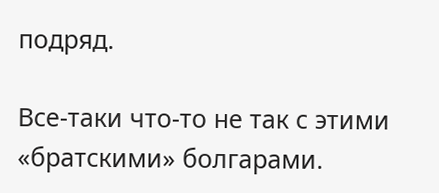подряд.

Все-таки что-то не так с этими «братскими» болгарами.